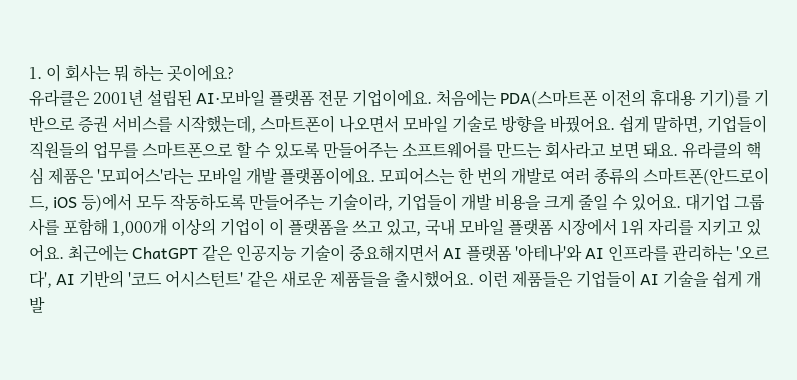1. 이 회사는 뭐 하는 곳이에요?
유라클은 2001년 설립된 AI·모바일 플랫폼 전문 기업이에요. 처음에는 PDA(스마트폰 이전의 휴대용 기기)를 기반으로 증권 서비스를 시작했는데, 스마트폰이 나오면서 모바일 기술로 방향을 바꿨어요. 쉽게 말하면, 기업들이 직원들의 업무를 스마트폰으로 할 수 있도록 만들어주는 소프트웨어를 만드는 회사라고 보면 돼요. 유라클의 핵심 제품은 '모피어스'라는 모바일 개발 플랫폼이에요. 모피어스는 한 번의 개발로 여러 종류의 스마트폰(안드로이드, iOS 등)에서 모두 작동하도록 만들어주는 기술이라, 기업들이 개발 비용을 크게 줄일 수 있어요. 대기업 그룹사를 포함해 1,000개 이상의 기업이 이 플랫폼을 쓰고 있고, 국내 모바일 플랫폼 시장에서 1위 자리를 지키고 있어요. 최근에는 ChatGPT 같은 인공지능 기술이 중요해지면서 AI 플랫폼 '아테나'와 AI 인프라를 관리하는 '오르다', AI 기반의 '코드 어시스턴트' 같은 새로운 제품들을 출시했어요. 이런 제품들은 기업들이 AI 기술을 쉽게 개발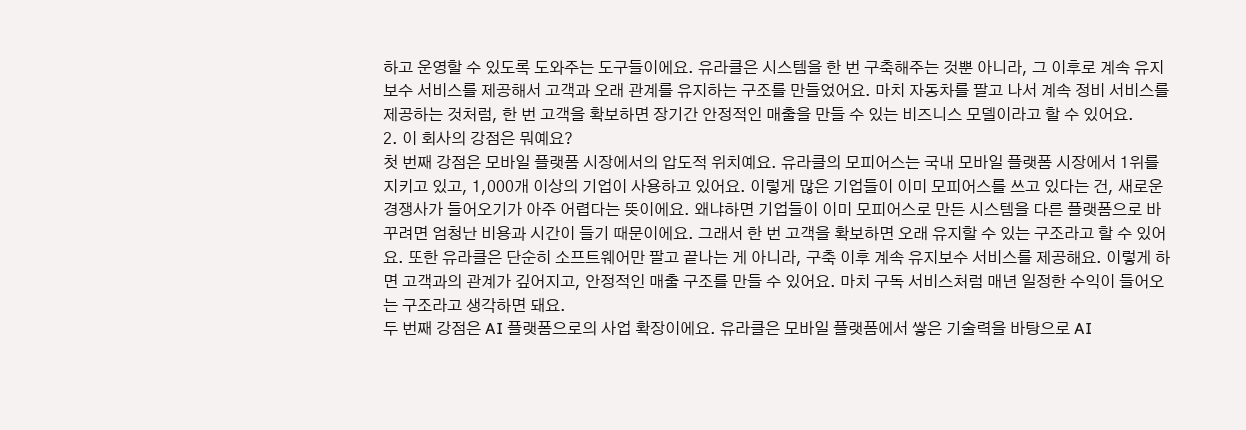하고 운영할 수 있도록 도와주는 도구들이에요. 유라클은 시스템을 한 번 구축해주는 것뿐 아니라, 그 이후로 계속 유지보수 서비스를 제공해서 고객과 오래 관계를 유지하는 구조를 만들었어요. 마치 자동차를 팔고 나서 계속 정비 서비스를 제공하는 것처럼, 한 번 고객을 확보하면 장기간 안정적인 매출을 만들 수 있는 비즈니스 모델이라고 할 수 있어요.
2. 이 회사의 강점은 뭐예요?
첫 번째 강점은 모바일 플랫폼 시장에서의 압도적 위치예요. 유라클의 모피어스는 국내 모바일 플랫폼 시장에서 1위를 지키고 있고, 1,000개 이상의 기업이 사용하고 있어요. 이렇게 많은 기업들이 이미 모피어스를 쓰고 있다는 건, 새로운 경쟁사가 들어오기가 아주 어렵다는 뜻이에요. 왜냐하면 기업들이 이미 모피어스로 만든 시스템을 다른 플랫폼으로 바꾸려면 엄청난 비용과 시간이 들기 때문이에요. 그래서 한 번 고객을 확보하면 오래 유지할 수 있는 구조라고 할 수 있어요. 또한 유라클은 단순히 소프트웨어만 팔고 끝나는 게 아니라, 구축 이후 계속 유지보수 서비스를 제공해요. 이렇게 하면 고객과의 관계가 깊어지고, 안정적인 매출 구조를 만들 수 있어요. 마치 구독 서비스처럼 매년 일정한 수익이 들어오는 구조라고 생각하면 돼요.
두 번째 강점은 AI 플랫폼으로의 사업 확장이에요. 유라클은 모바일 플랫폼에서 쌓은 기술력을 바탕으로 AI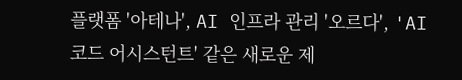플랫폼 '아테나', AI 인프라 관리 '오르다', 'AI 코드 어시스턴트' 같은 새로운 제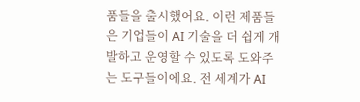품들을 출시했어요. 이런 제품들은 기업들이 AI 기술을 더 쉽게 개발하고 운영할 수 있도록 도와주는 도구들이에요. 전 세계가 AI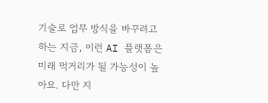기술로 업무 방식을 바꾸려고 하는 지금, 이런 AI 플랫폼은 미래 먹거리가 될 가능성이 높아요. 다만 지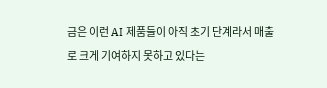금은 이런 AI 제품들이 아직 초기 단계라서 매출로 크게 기여하지 못하고 있다는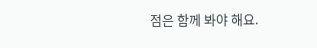점은 함께 봐야 해요.